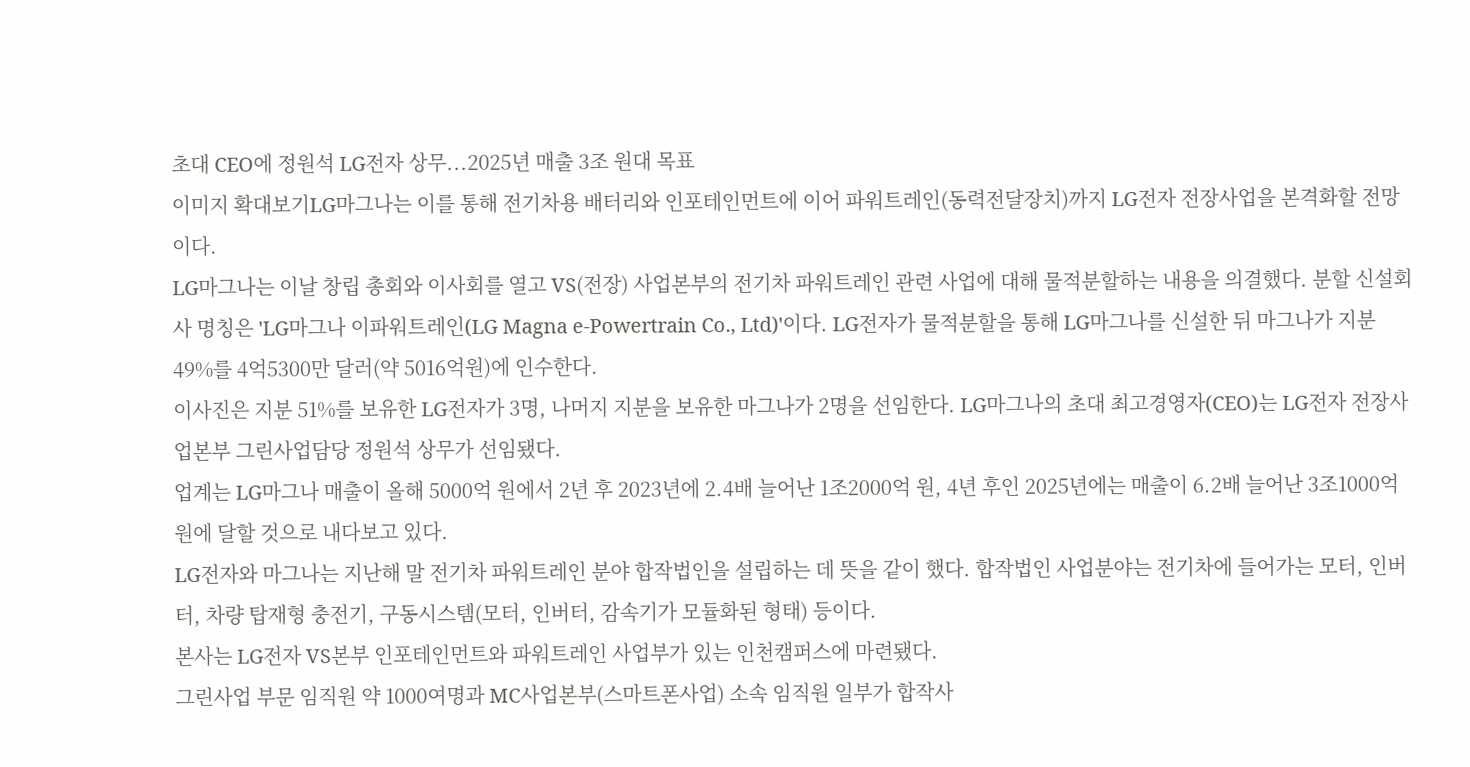초대 CEO에 정원석 LG전자 상무...2025년 매출 3조 원대 목표
이미지 확대보기LG마그나는 이를 통해 전기차용 배터리와 인포테인먼트에 이어 파워트레인(동력전달장치)까지 LG전자 전장사업을 본격화할 전망이다.
LG마그나는 이날 창립 총회와 이사회를 열고 VS(전장) 사업본부의 전기차 파워트레인 관련 사업에 대해 물적분할하는 내용을 의결했다. 분할 신설회사 명칭은 'LG마그나 이파워트레인(LG Magna e-Powertrain Co., Ltd)'이다. LG전자가 물적분할을 통해 LG마그나를 신설한 뒤 마그나가 지분 49%를 4억5300만 달러(약 5016억원)에 인수한다.
이사진은 지분 51%를 보유한 LG전자가 3명, 나머지 지분을 보유한 마그나가 2명을 선임한다. LG마그나의 초대 최고경영자(CEO)는 LG전자 전장사업본부 그린사업담당 정원석 상무가 선임됐다.
업계는 LG마그나 매출이 올해 5000억 원에서 2년 후 2023년에 2.4배 늘어난 1조2000억 원, 4년 후인 2025년에는 매출이 6.2배 늘어난 3조1000억 원에 달할 것으로 내다보고 있다.
LG전자와 마그나는 지난해 말 전기차 파워트레인 분야 합작법인을 설립하는 데 뜻을 같이 했다. 합작법인 사업분야는 전기차에 들어가는 모터, 인버터, 차량 탑재형 충전기, 구동시스템(모터, 인버터, 감속기가 모듈화된 형태) 등이다.
본사는 LG전자 VS본부 인포테인먼트와 파워트레인 사업부가 있는 인천캠퍼스에 마련됐다.
그린사업 부문 임직원 약 1000여명과 MC사업본부(스마트폰사업) 소속 임직원 일부가 합작사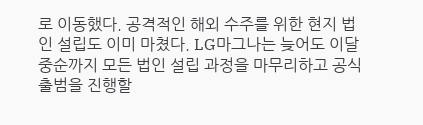로 이동했다. 공격적인 해외 수주를 위한 현지 법인 설립도 이미 마쳤다. LG마그나는 늦어도 이달 중순까지 모든 법인 설립 과정을 마무리하고 공식 출범을 진행할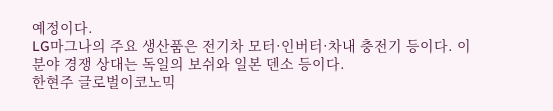예정이다.
LG마그나의 주요 생산품은 전기차 모터·인버터·차내 충전기 등이다. 이 분야 경쟁 상대는 독일의 보쉬와 일본 덴소 등이다.
한현주 글로벌이코노믹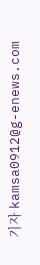기자 kamsa0912@g-enews.com